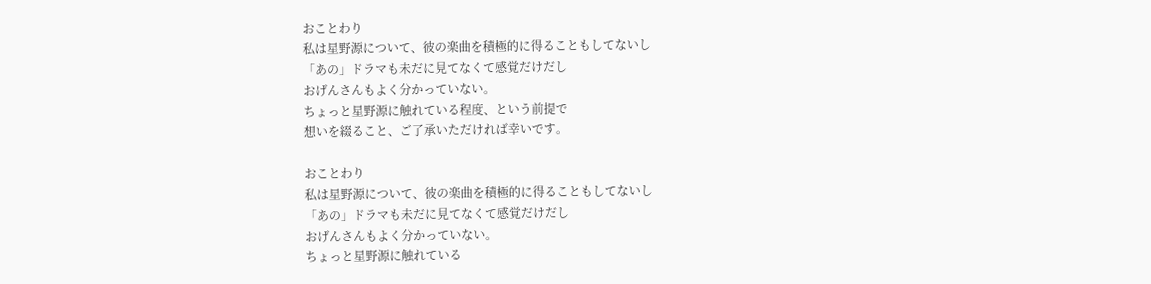おことわり
私は星野源について、彼の楽曲を積極的に得ることもしてないし
「あの」ドラマも未だに見てなくて感覚だけだし
おげんさんもよく分かっていない。
ちょっと星野源に触れている程度、という前提で
想いを綴ること、ご了承いただければ幸いです。

おことわり
私は星野源について、彼の楽曲を積極的に得ることもしてないし
「あの」ドラマも未だに見てなくて感覚だけだし
おげんさんもよく分かっていない。
ちょっと星野源に触れている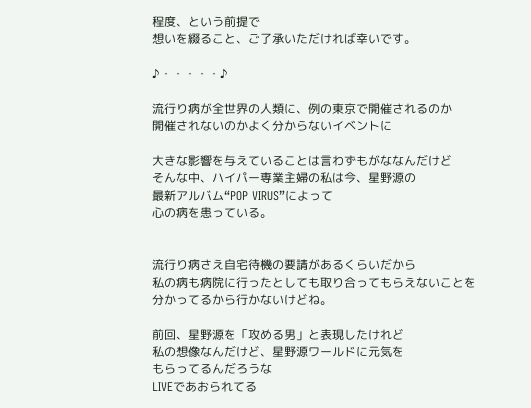程度、という前提で
想いを綴ること、ご了承いただければ幸いです。

♪・・・・・♪

流行り病が全世界の人類に、例の東京で開催されるのか
開催されないのかよく分からないイベントに

大きな影響を与えていることは言わずもがななんだけど
そんな中、ハイパー専業主婦の私は今、星野源の
最新アルバム“POP VIRUS”によって
心の病を患っている。


流行り病さえ自宅待機の要請があるくらいだから
私の病も病院に行ったとしても取り合ってもらえないことを
分かってるから行かないけどね。

前回、星野源を「攻める男」と表現したけれど
私の想像なんだけど、星野源ワールドに元気を
もらってるんだろうな
LIVEであおられてる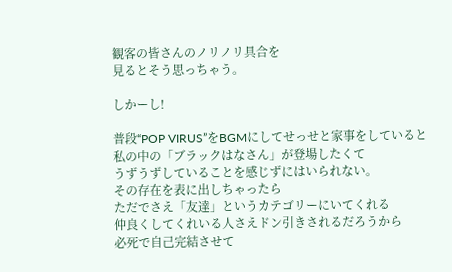観客の皆さんのノリノリ具合を
見るとそう思っちゃう。

しかーし!

普段“POP VIRUS”をBGMにしてせっせと家事をしていると
私の中の「ブラックはなさん」が登場したくて
うずうずしていることを感じずにはいられない。
その存在を表に出しちゃったら
ただでさえ「友達」というカテゴリーにいてくれる
仲良くしてくれいる人さえドン引きされるだろうから
必死で自己完結させて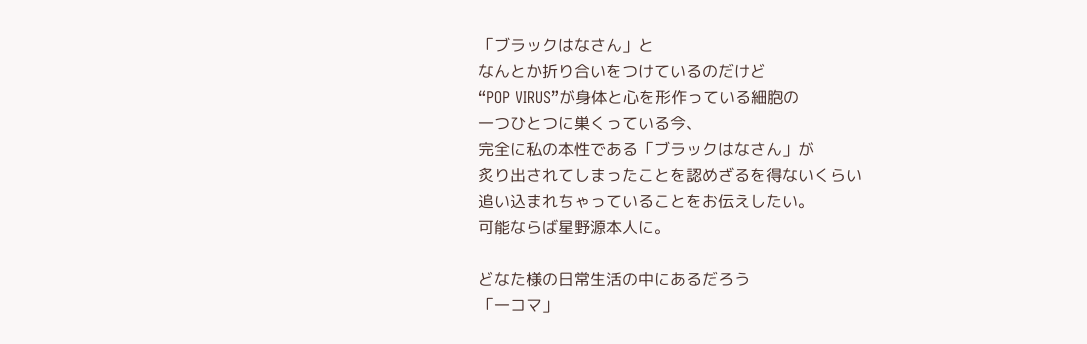「ブラックはなさん」と
なんとか折り合いをつけているのだけど
“POP VIRUS”が身体と心を形作っている細胞の
一つひとつに巣くっている今、
完全に私の本性である「ブラックはなさん」が
炙り出されてしまったことを認めざるを得ないくらい
追い込まれちゃっていることをお伝えしたい。
可能ならば星野源本人に。

どなた様の日常生活の中にあるだろう
「一コマ」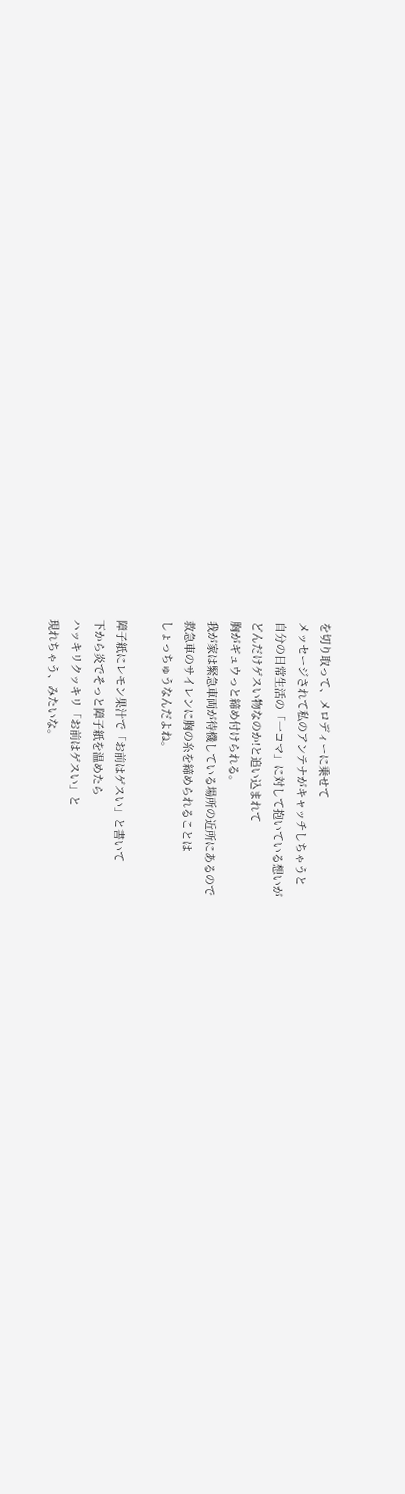を切り取って、メロディーに乗せて
メッセージされて私のアンテナがキャッチしちゃうと
自分の日常生活の「一コマ」に対して抱いている想いが
どんだけゲスい物なのか!と追い込まれて
胸がギュウっと締め付けられる。
我が家は緊急車両が待機している場所の近所にあるので
救急車のサイレンに胸の糸を締められることは
しょっちゅうなんだよね。

障子紙にレモン果汁で「お前はゲスい」と書いて
下から炎でそっと障子紙を温めたら
ハッキリクッキリ「お前はゲスい」と
現れちゃう、みたいな。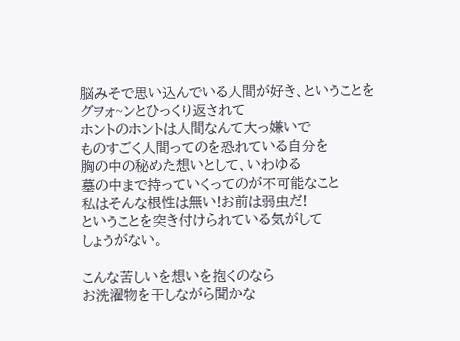脳みそで思い込んでいる人間が好き、ということを
グヲォ~ンとひっくり返されて
ホントのホントは人間なんて大っ嫌いで
ものすごく人間ってのを恐れている自分を
胸の中の秘めた想いとして、いわゆる
墓の中まで持っていくってのが不可能なこと
私はそんな根性は無い!お前は弱虫だ!
ということを突き付けられている気がして
しょうがない。

こんな苦しいを想いを抱くのなら
お洗濯物を干しながら聞かな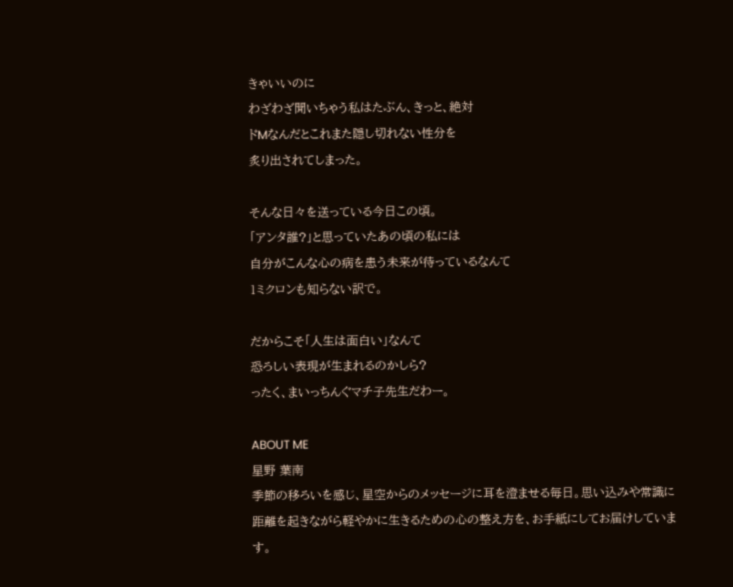きゃいいのに
わざわざ聞いちゃう私はたぶん、きっと、絶対
ドMなんだとこれまた隠し切れない性分を
炙り出されてしまった。

そんな日々を送っている今日この頃。
「アンタ誰?」と思っていたあの頃の私には
自分がこんな心の病を患う未来が待っているなんて
1ミクロンも知らない訳で。

だからこそ「人生は面白い」なんて
恐ろしい表現が生まれるのかしら?
ったく、まいっちんぐマチ子先生だわー。

ABOUT ME
星野 葉南
季節の移ろいを感じ、星空からのメッセージに耳を澄ませる毎日。思い込みや常識に距離を起きながら軽やかに生きるための心の整え方を、お手紙にしてお届けしています。